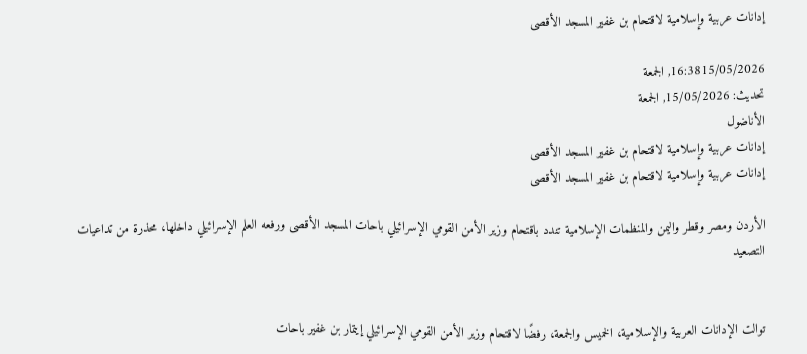إدانات عربية وإسلامية لاقتحام بن غفير المسجد الأقصى

16:3815/05/2026, الجمعة
تحديث: 15/05/2026, الجمعة
الأناضول
إدانات عربية وإسلامية لاقتحام بن غفير المسجد الأقصى
إدانات عربية وإسلامية لاقتحام بن غفير المسجد الأقصى

الأردن ومصر وقطر واليمن والمنظمات الإسلامية تندد باقتحام وزير الأمن القومي الإسرائيلي باحات المسجد الأقصى ورفعه العلم الإسرائيلي داخلها، محذرة من تداعيات التصعيد


توالت الإدانات العربية والإسلامية، الخميس والجمعة، رفضًا لاقتحام وزير الأمن القومي الإسرائيلي إيتمار بن غفير باحات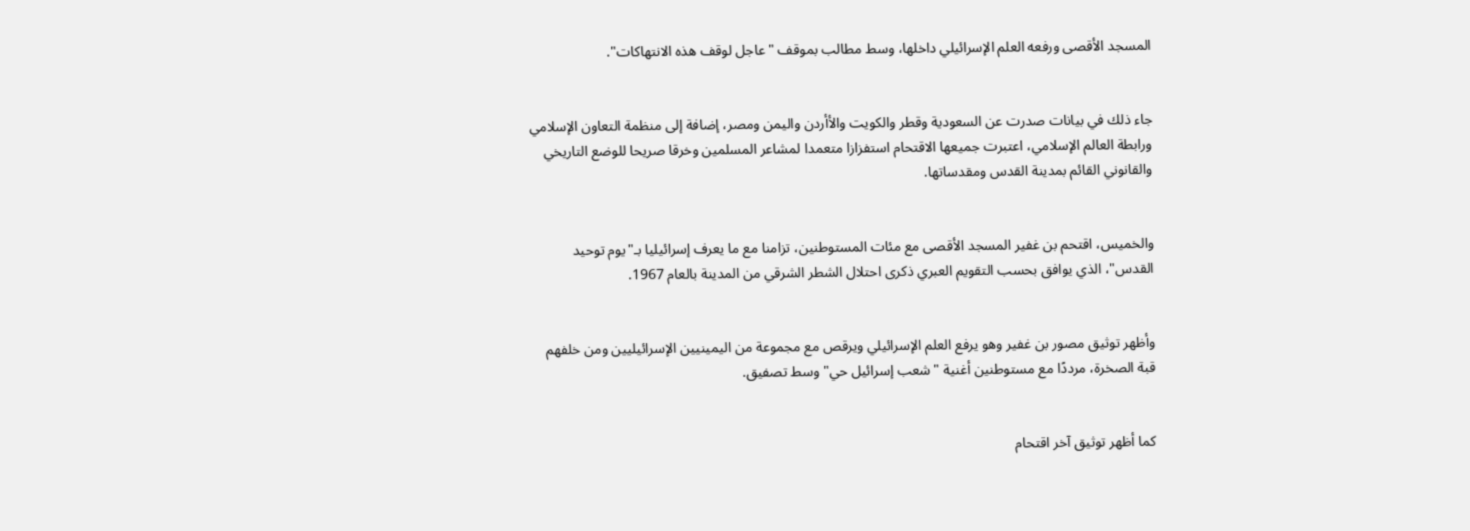المسجد الأقصى ورفعه العلم الإسرائيلي داخلها، وسط مطالب بموقف "عاجل لوقف هذه الانتهاكات".


جاء ذلك في بيانات صدرت عن السعودية وقطر والكويت والأأردن واليمن ومصر، إضافة إلى منظمة التعاون الإسلامي ورابطة العالم الإسلامي، اعتبرت جميعها الاقتحام استفزازا متعمدا لمشاعر المسلمين وخرقا صريحا للوضع التاريخي والقانوني القائم بمدينة القدس ومقدساتها.


والخميس، اقتحم بن غفير المسجد الأقصى مع مئات المستوطنين، تزامنا مع ما يعرف إسرائيليا بـ"يوم توحيد القدس"، الذي يوافق بحسب التقويم العبري ذكرى احتلال الشطر الشرقي من المدينة بالعام 1967.


وأظهر توثيق مصور بن غفير وهو يرفع العلم الإسرائيلي ويرقص مع مجموعة من اليمينيين الإسرائيليين ومن خلفهم قبة الصخرة، مرددًا مع مستوطنين أغنية "شعب إسرائيل حي" وسط تصفيق.


كما أظهر توثيق آخر اقتحام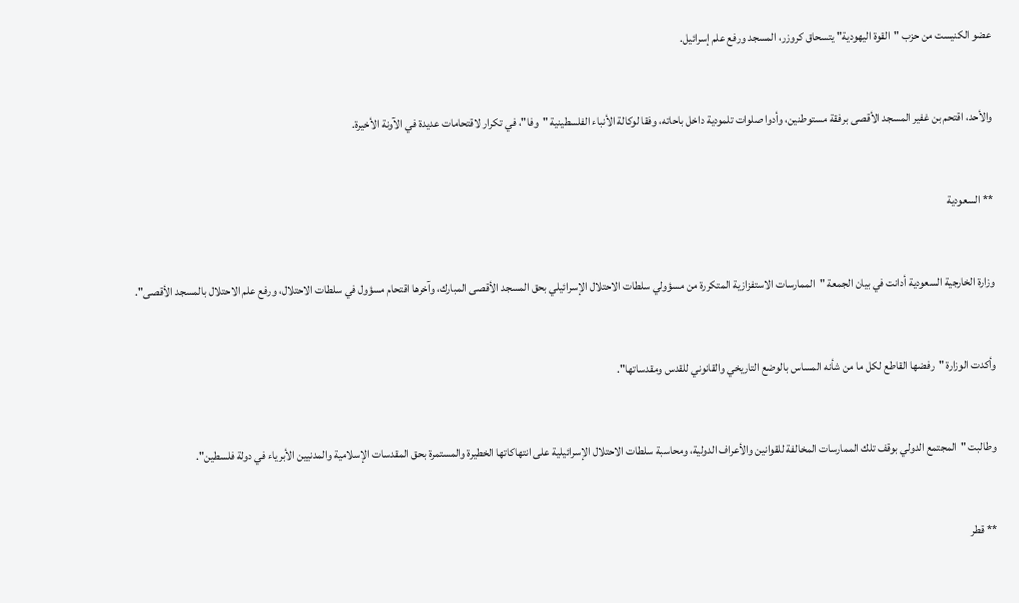عضو الكنيست من حزب "القوة اليهودية" يتسحاق كروزر، المسجد ورفع علم إسرائيل.


والأحد، اقتحم بن غفير المسجد الأقصى برفقة مستوطنين، وأدوا صلوات تلمودية داخل باحاته، وفقا لوكالة الأنباء الفلسطينية "وفا"، في تكرار لاقتحامات عديدة في الآونة الأخيرة.


** السعودية


وزارة الخارجية السعودية أدانت في بيان الجمعة "الممارسات الاستفزازية المتكررة من مسؤولي سلطات الاحتلال الإسرائيلي بحق المسجد الأقصى المبارك، وآخرها اقتحام مسؤول في سلطات الاحتلال، ورفع علم الاحتلال بالمسجد الأقصى".


وأكدت الوزارة "رفضها القاطع لكل ما من شأنه المساس بالوضع التاريخي والقانوني للقدس ومقدساتها".


وطالبت "المجتمع الدولي بوقف تلك الممارسات المخالفة للقوانين والأعراف الدولية، ومحاسبة سلطات الاحتلال الإسرائيلية على انتهاكاتها الخطيرة والمستمرة بحق المقدسات الإسلامية والمدنيين الأبرياء في دولة فلسطين".


** قطر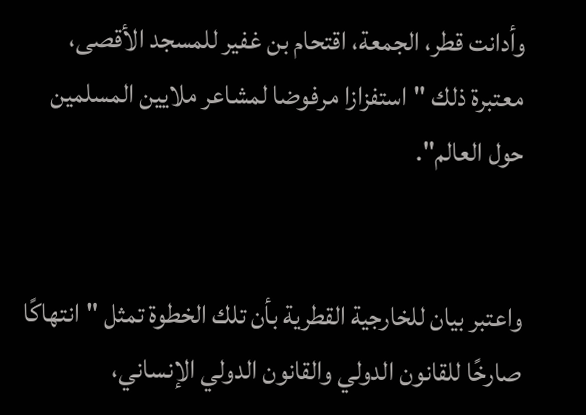وأدانت قطر، الجمعة، اقتحام بن غفير للمسجد الأقصى، معتبرة ذلك "استفزازا مرفوضا لمشاعر ملايين المسلمين حول العالم".


واعتبر بيان للخارجية القطرية بأن تلك الخطوة تمثل "انتهاكًا صارخًا للقانون الدولي والقانون الدولي الإنساني،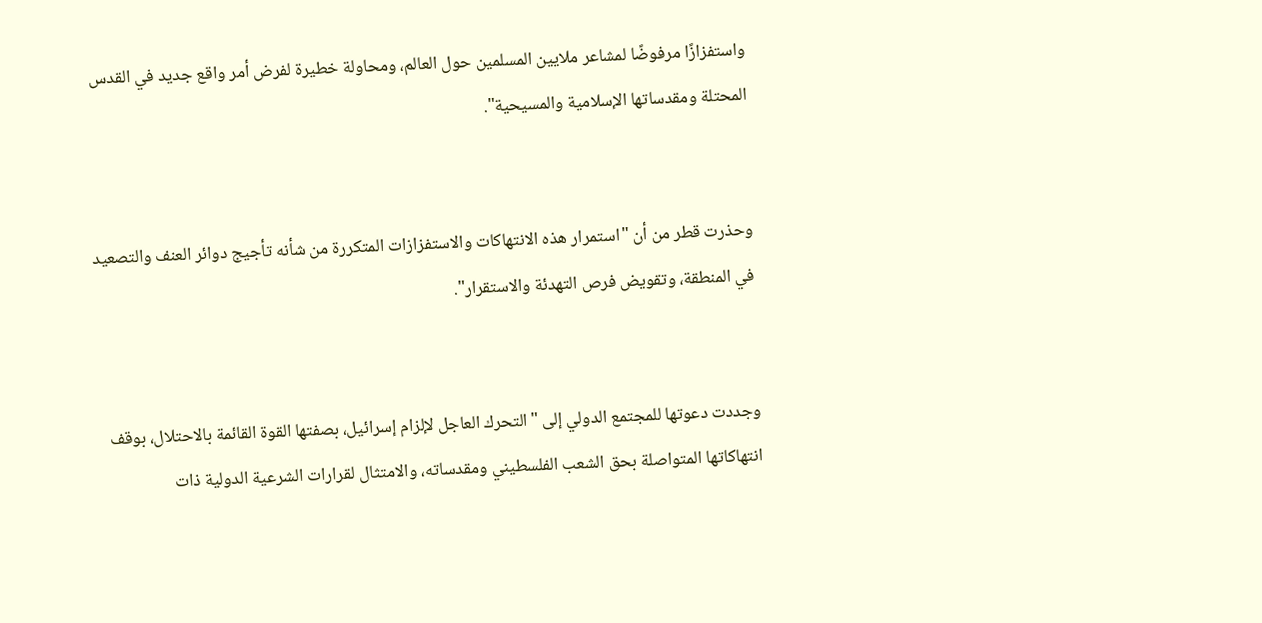واستفزازًا مرفوضًا لمشاعر ملايين المسلمين حول العالم، ومحاولة خطيرة لفرض أمر واقع جديد في القدس المحتلة ومقدساتها الإسلامية والمسيحية".


وحذرت قطر من أن "استمرار هذه الانتهاكات والاستفزازات المتكررة من شأنه تأجيج دوائر العنف والتصعيد في المنطقة، وتقويض فرص التهدئة والاستقرار".


وجددت دعوتها للمجتمع الدولي إلى "التحرك العاجل لإلزام إسرائيل، بصفتها القوة القائمة بالاحتلال، بوقف انتهاكاتها المتواصلة بحق الشعب الفلسطيني ومقدساته، والامتثال لقرارات الشرعية الدولية ذات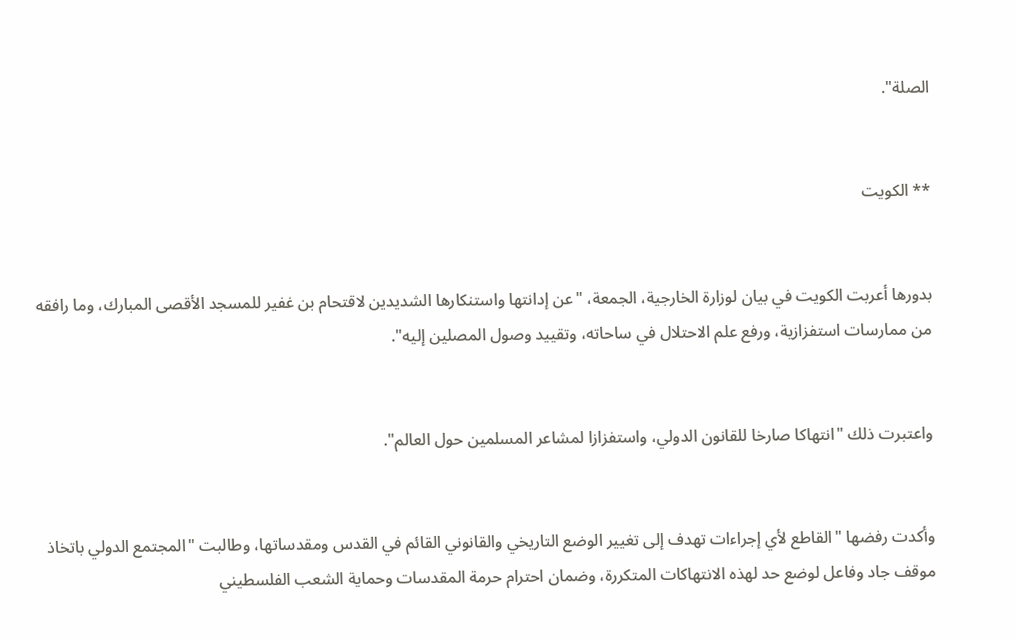الصلة".


** الكويت


بدورها أعربت الكويت في بيان لوزارة الخارجية، الجمعة، "عن إدانتها واستنكارها الشديدين لاقتحام بن غفير للمسجد الأقصى المبارك، وما رافقه من ممارسات استفزازية، ورفع علم الاحتلال في ساحاته، وتقييد وصول المصلين إليه".


واعتبرت ذلك "انتهاكا صارخا للقانون الدولي، واستفزازا لمشاعر المسلمين حول العالم".


وأكدت رفضها "القاطع لأي إجراءات تهدف إلى تغيير الوضع التاريخي والقانوني القائم في القدس ومقدساتها، وطالبت "المجتمع الدولي باتخاذ موقف جاد وفاعل لوضع حد لهذه الانتهاكات المتكررة، وضمان احترام حرمة المقدسات وحماية الشعب الفلسطيني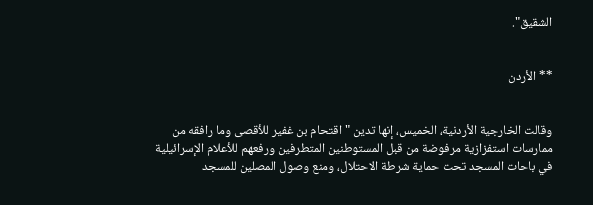الشقيق".


** الأردن


وقالت الخارجية الأردنية، الخميس، إنها تدين "اقتحام بن غفير للأقصى وما رافقه من ممارسات استفزازية مرفوضة من قبل المستوطنين المتطرفين ورفعهم للأعلام الإسرائيلية في باحات المسجد تحت حماية شرطة الاحتلال، ومنع وصول المصلين للمسجد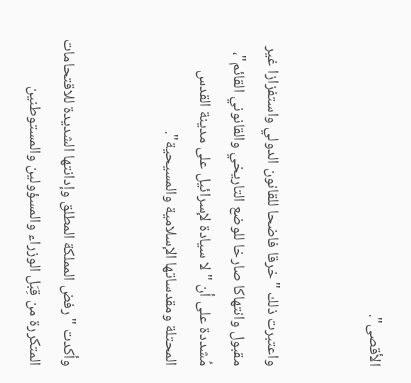الأقصى".


واعتبرت ذلك "خرقا فاضحا للقانون الدولي واستفزازا غير مقبول وانتهاكا صارخا للوضع التاريخي والقانوني القائم"، مُشددة على أن "لا سيادة لإسرائيل على مدينة القدس المحتلة ومقدساتها الإسلامية والمسيحية".


وأكدت "رفض المملكة المطلق وإدانتها الشديدة للاقتحامات المتكررة من قِبَل الوزراء والمسؤولين والمستوطنين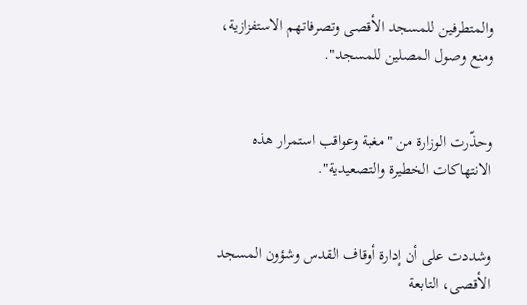والمتطرفين للمسجد الأقصى وتصرفاتهم الاستفزازية، ومنع وصول المصلين للمسجد".


وحذّرت الوزارة من "مغبة وعواقب استمرار هذه الانتهاكات الخطيرة والتصعيدية".


وشددت على أن إدارة أوقاف القدس وشؤون المسجد الأقصى، التابعة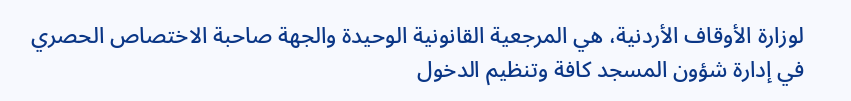لوزارة الأوقاف الأردنية، هي المرجعية القانونية الوحيدة والجهة صاحبة الاختصاص الحصري في إدارة شؤون المسجد كافة وتنظيم الدخول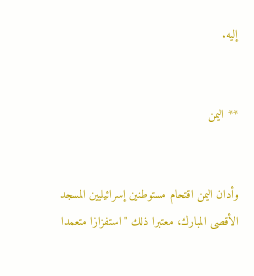إليه.


** اليمن


وأدان اليمن اقتحام مستوطنين إسرائيليين المسجد الأقصى المبارك، معتبرا ذلك "استفزازا متعمدا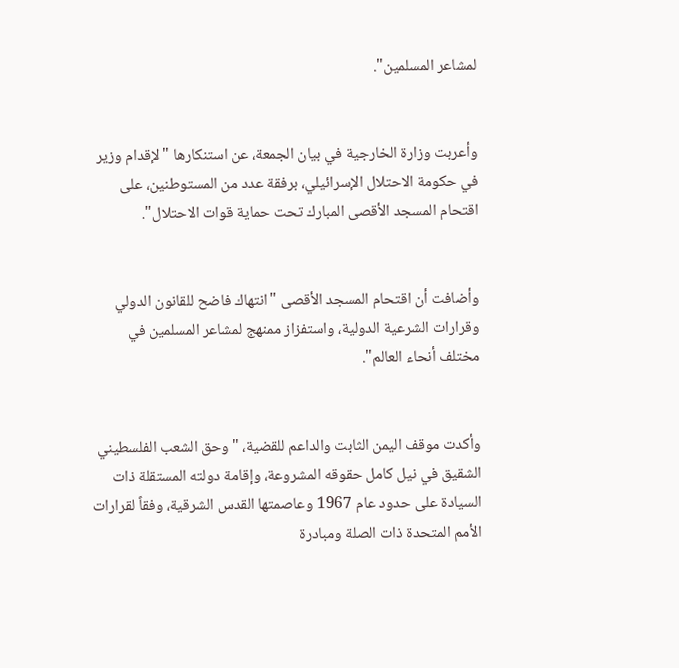لمشاعر المسلمين".


وأعربت وزارة الخارجية في بيان الجمعة، عن استنكارها "لإقدام وزير في حكومة الاحتلال الإسرائيلي، برفقة عدد من المستوطنين، على اقتحام المسجد الأقصى المبارك تحت حماية قوات الاحتلال".


وأضافت أن اقتحام المسجد الأقصى "انتهاك فاضح للقانون الدولي وقرارات الشرعية الدولية، واستفزاز ممنهج لمشاعر المسلمين في مختلف أنحاء العالم".


وأكدت موقف اليمن الثابت والداعم للقضية، "وحق الشعب الفلسطيني الشقيق في نيل كامل حقوقه المشروعة، وإقامة دولته المستقلة ذات السيادة على حدود عام 1967 وعاصمتها القدس الشرقية، وفقاً لقرارات الأمم المتحدة ذات الصلة ومبادرة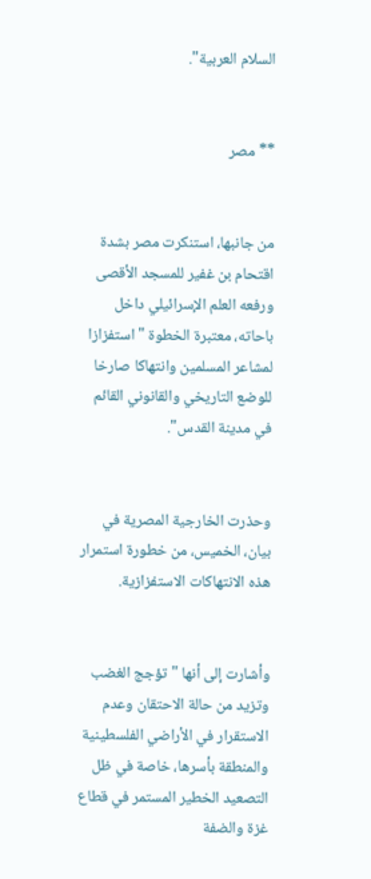السلام العربية".


** مصر


من جانبها، استنكرت مصر بشدة اقتحام بن غفير للمسجد الأقصى ورفعه العلم الإسرائيلي داخل باحاته، معتبرة الخطوة "استفزازا لمشاعر المسلمين وانتهاكا صارخا للوضع التاريخي والقانوني القائم في مدينة القدس".


وحذرت الخارجية المصرية في بيان، الخميس، من خطورة استمرار هذه الانتهاكات الاستفزازية.


وأشارت إلى أنها "تؤجج الغضب وتزيد من حالة الاحتقان وعدم الاستقرار في الأراضي الفلسطينية والمنطقة بأسرها، خاصة في ظل التصعيد الخطير المستمر في قطاع غزة والضفة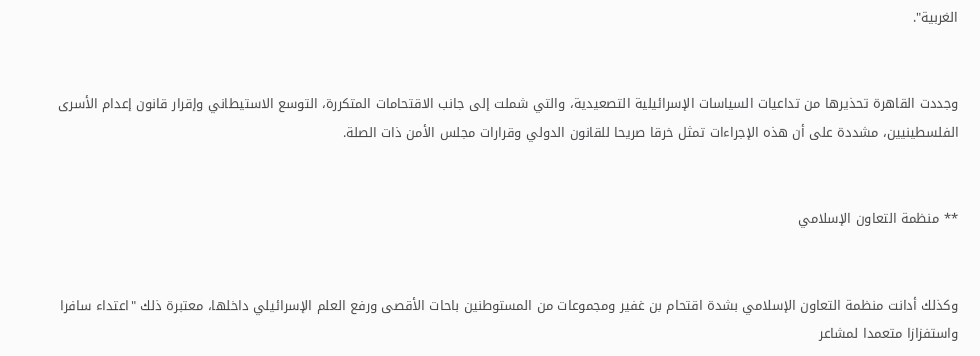الغربية".


وجددت القاهرة تحذيرها من تداعيات السياسات الإسرائيلية التصعيدية، والتي شملت إلى جانب الاقتحامات المتكررة، التوسع الاستيطاني وإقرار قانون إعدام الأسرى الفلسطينيين، مشددة على أن هذه الإجراءات تمثل خرقا صريحا للقانون الدولي وقرارات مجلس الأمن ذات الصلة.


** منظمة التعاون الإسلامي


وكذلك أدانت منظمة التعاون الإسلامي بشدة اقتحام بن غفير ومجموعات من المستوطنين باحات الأقصى ورفع العلم الإسرائيلي داخلها، معتبرة ذلك "اعتداء سافرا واستفزازا متعمدا لمشاعر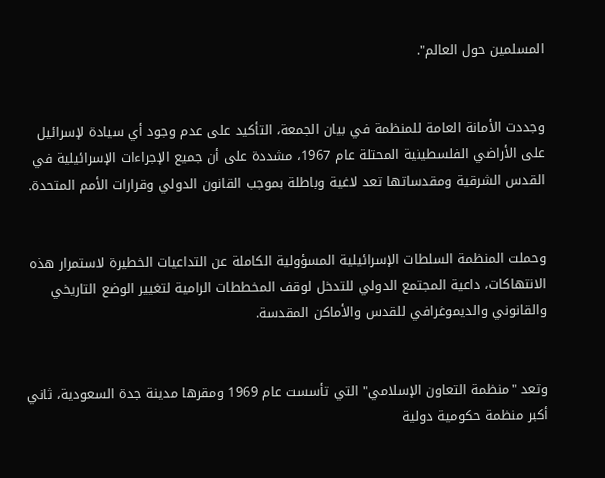المسلمين حول العالم".


وجددت الأمانة العامة للمنظمة في بيان الجمعة، التأكيد على عدم وجود أي سيادة لإسرائيل على الأراضي الفلسطينية المحتلة عام 1967، مشددة على أن جميع الإجراءات الإسرائيلية في القدس الشرقية ومقدساتها تعد لاغية وباطلة بموجب القانون الدولي وقرارات الأمم المتحدة.


وحملت المنظمة السلطات الإسرائيلية المسؤولية الكاملة عن التداعيات الخطيرة لاستمرار هذه الانتهاكات، داعية المجتمع الدولي للتدخل لوقف المخططات الرامية لتغيير الوضع التاريخي والقانوني والديموغرافي للقدس والأماكن المقدسة.


وتعد "منظمة التعاون الإسلامي" التي تأسست عام 1969 ومقرها مدينة جدة السعودية، ثاني أكبر منظمة حكومية دولية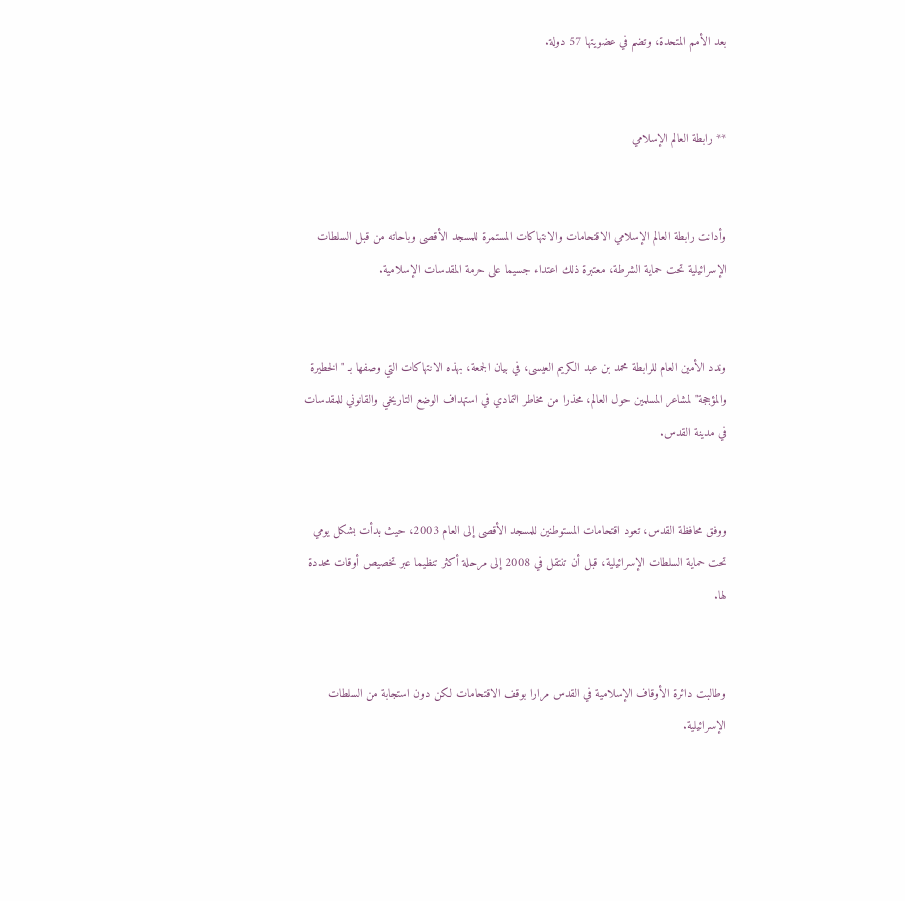بعد الأمم المتحدة، وتضم في عضويتها 57 دولة.


** رابطة العالم الإسلامي


وأدانت رابطة العالم الإسلامي الاقتحامات والانتهاكات المستمرة للمسجد الأقصى وباحاته من قبل السلطات الإسرائيلية تحت حماية الشرطة، معتبرة ذلك اعتداء جسيما على حرمة المقدسات الإسلامية.


وندد الأمين العام للرابطة محمد بن عبد الكريم العيسى، في بيان الجمعة، بهذه الانتهاكات التي وصفها بـ "الخطيرة والمؤججة" لمشاعر المسلمين حول العالم، محذرا من مخاطر التمادي في استهداف الوضع التاريخي والقانوني للمقدسات في مدينة القدس.


ووفق محافظة القدس، تعود اقتحامات المستوطنين للمسجد الأقصى إلى العام 2003، حيث بدأت بشكل يومي تحت حماية السلطات الإسرائيلية، قبل أن تنتقل في 2008 إلى مرحلة أكثر تنظيما عبر تخصيص أوقات محددة لها.


وطالبت دائرة الأوقاف الإسلامية في القدس مرارا بوقف الاقتحامات لكن دون استجابة من السلطات الإسرائيلية.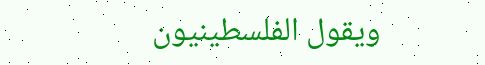ويقول الفلسطينيون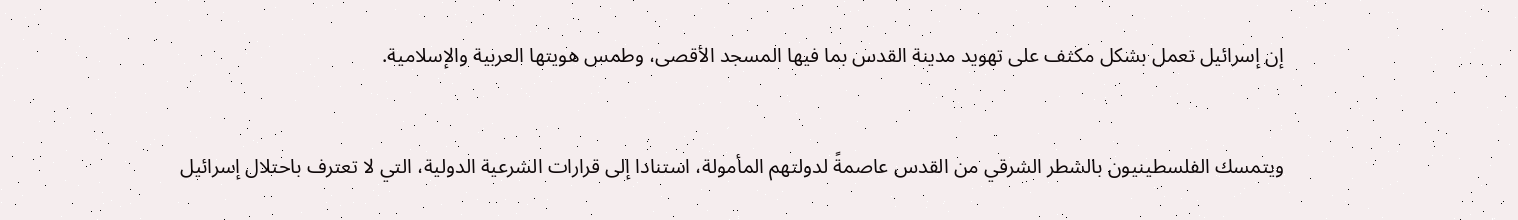إن إسرائيل تعمل بشكل مكثف على تهويد مدينة القدس بما فيها المسجد الأقصى، وطمس هويتها العربية والإسلامية.


ويتمسك الفلسطينيون بالشطر الشرقي من القدس عاصمةً لدولتهم المأمولة، استنادا إلى قرارات الشرعية الدولية، التي لا تعترف باحتلال إسرائيل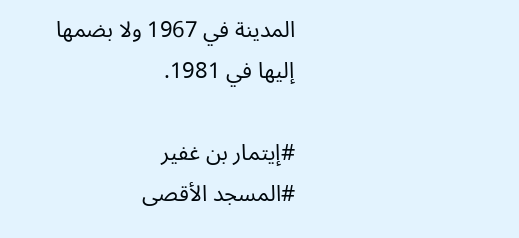المدينة في 1967 ولا بضمها إليها في 1981.

#إيتمار بن غفير
#المسجد الأقصى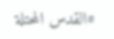#القدس المحتلة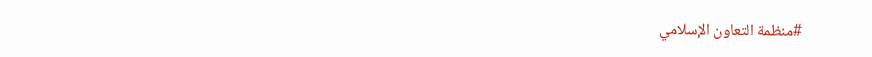#منظمة التعاون الإسلامي